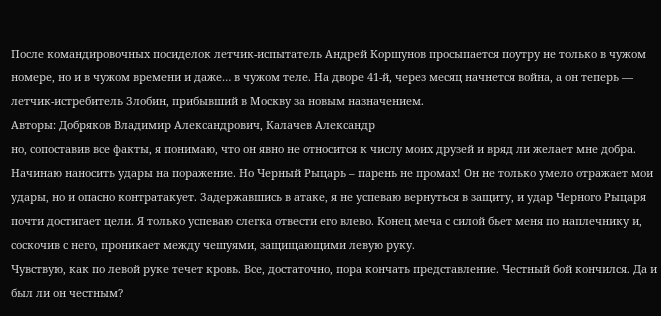После командировочных посиделок летчик-испытатель Андрей Коршунов просыпается поутру не только в чужом номере, но и в чужом времени и даже… в чужом теле. На дворе 41-й, через месяц начнется война, а он теперь — летчик-истребитель Злобин, прибывший в Москву за новым назначением.
Авторы: Добряков Владимир Александрович, Калачев Александр
но, сопоставив все факты, я понимаю, что он явно не относится к числу моих друзей и вряд ли желает мне добра. Начинаю наносить удары на поражение. Но Черный Рыцарь – парень не промах! Он не только умело отражает мои удары, но и опасно контратакует. Задержавшись в атаке, я не успеваю вернуться в защиту, и удар Черного Рыцаря почти достигает цели. Я только успеваю слегка отвести его влево. Конец меча с силой бьет меня по наплечнику и, соскочив с него, проникает между чешуями, защищающими левую руку.
Чувствую, как по левой руке течет кровь. Все, достаточно, пора кончать представление. Честный бой кончился. Да и был ли он честным?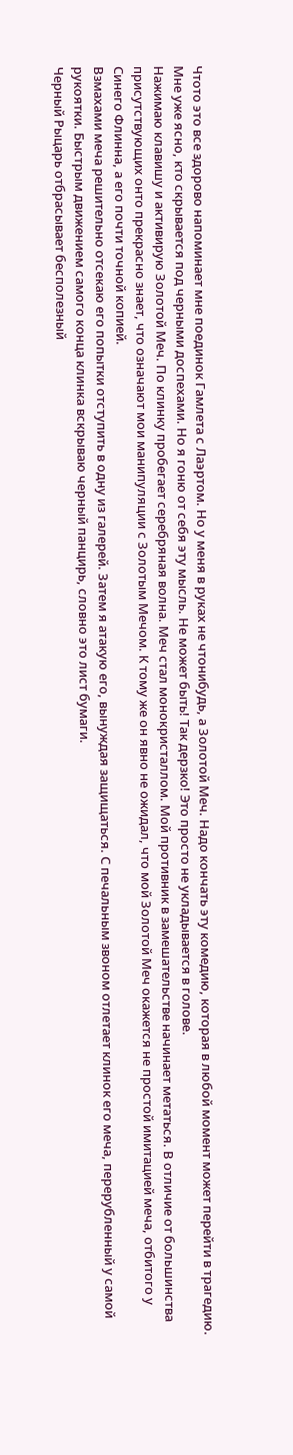Чтото это все здорово напоминает мне поединок Гамлета с Лаэртом. Но у меня в руках не чтонибудь, а Золотой Меч. Надо кончать эту комедию, которая в любой момент может перейти в трагедию. Мне уже ясно, кто скрывается под черными доспехами. Но я гоню от себя эту мысль. Не может быть! Так дерзко! Это просто не укладывается в голове.
Нажимаю клавишу и активирую Золотой Меч. По клинку пробегает серебряная волна. Меч стал монокристаллом. Мой противник в замешательстве начинает метаться. В отличие от большинства присутствующих онто прекрасно знает, что означают мои манипуляции с Золотым Мечом. К тому же он явно не ожидал, что мой Золотой Меч окажется не простой имитацией меча, отбитого у Синего Флинна, а его почти точной копией.
Взмахами меча решительно отсекаю его попытки отступить в одну из галерей. Затем я атакую его, вынуждая защищаться. С печальным звоном отлетает клинок его меча, перерубленный у самой рукоятки. Быстрым движением самого конца клинка вскрываю черный панцирь, словно это лист бумаги.
Черный Рыцарь отбрасывает бесполезный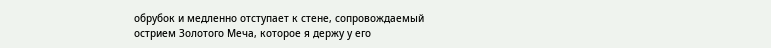обрубок и медленно отступает к стене, сопровождаемый острием Золотого Меча, которое я держу у его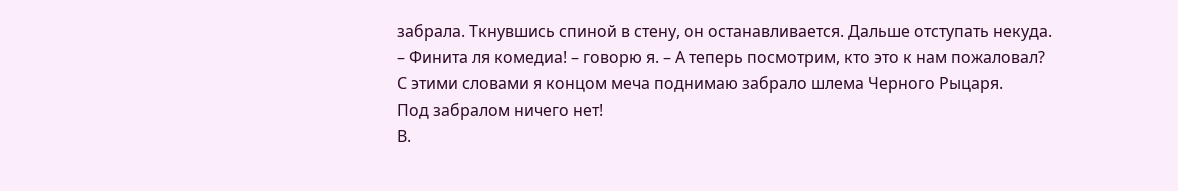забрала. Ткнувшись спиной в стену, он останавливается. Дальше отступать некуда.
– Финита ля комедиа! – говорю я. – А теперь посмотрим, кто это к нам пожаловал?
С этими словами я концом меча поднимаю забрало шлема Черного Рыцаря.
Под забралом ничего нет!
В.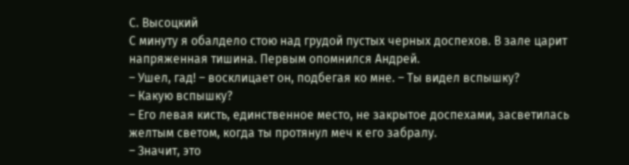С. Высоцкий
С минуту я обалдело стою над грудой пустых черных доспехов. В зале царит напряженная тишина. Первым опомнился Андрей.
– Ушел, гад! – восклицает он, подбегая ко мне. – Ты видел вспышку?
– Какую вспышку?
– Его левая кисть, единственное место, не закрытое доспехами, засветилась желтым светом, когда ты протянул меч к его забралу.
– Значит, это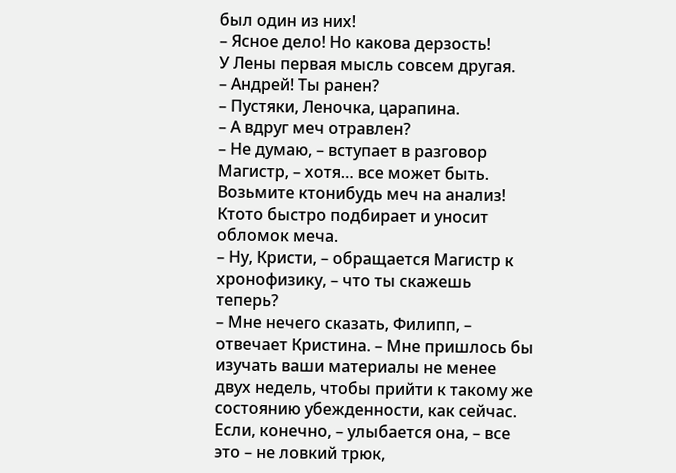был один из них!
– Ясное дело! Но какова дерзость!
У Лены первая мысль совсем другая.
– Андрей! Ты ранен?
– Пустяки, Леночка, царапина.
– А вдруг меч отравлен?
– Не думаю, – вступает в разговор Магистр, – хотя… все может быть. Возьмите ктонибудь меч на анализ!
Ктото быстро подбирает и уносит обломок меча.
– Ну, Кристи, – обращается Магистр к хронофизику, – что ты скажешь теперь?
– Мне нечего сказать, Филипп, – отвечает Кристина. – Мне пришлось бы изучать ваши материалы не менее двух недель, чтобы прийти к такому же состоянию убежденности, как сейчас. Если, конечно, – улыбается она, – все это – не ловкий трюк,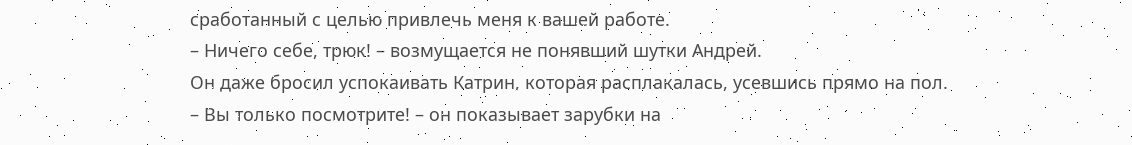сработанный с целью привлечь меня к вашей работе.
– Ничего себе, трюк! – возмущается не понявший шутки Андрей.
Он даже бросил успокаивать Катрин, которая расплакалась, усевшись прямо на пол.
– Вы только посмотрите! – он показывает зарубки на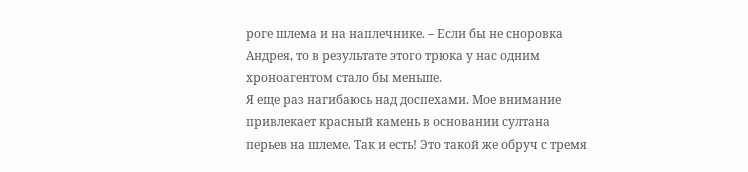роге шлема и на наплечнике. – Если бы не сноровка Андрея, то в результате этого трюка у нас одним хроноагентом стало бы меньше.
Я еще раз нагибаюсь над доспехами. Мое внимание привлекает красный камень в основании султана перьев на шлеме. Так и есть! Это такой же обруч с тремя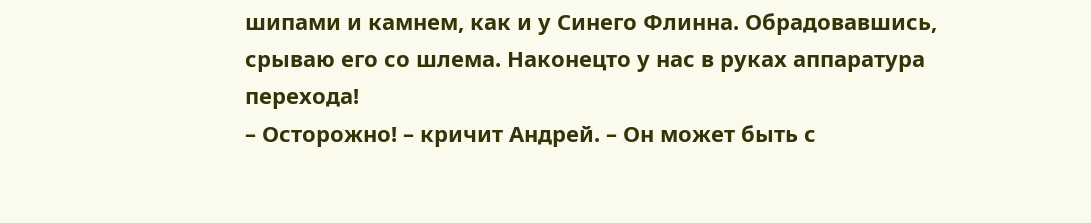шипами и камнем, как и у Синего Флинна. Обрадовавшись, срываю его со шлема. Наконецто у нас в руках аппаратура перехода!
– Осторожно! – кричит Андрей. – Он может быть с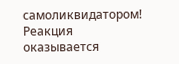самоликвидатором!
Реакция оказывается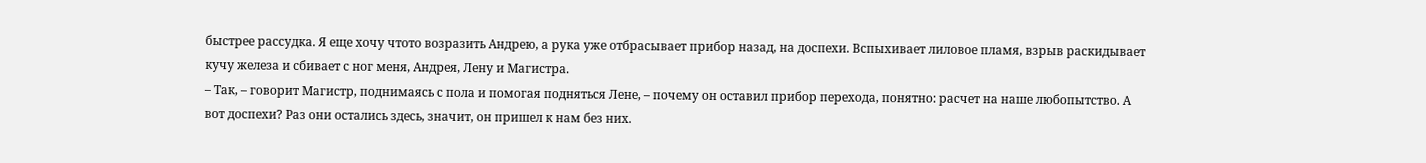быстрее рассудка. Я еще хочу чтото возразить Андрею, а рука уже отбрасывает прибор назад, на доспехи. Вспыхивает лиловое пламя, взрыв раскидывает кучу железа и сбивает с ног меня, Андрея, Лену и Магистра.
– Так, – говорит Магистр, поднимаясь с пола и помогая подняться Лене, – почему он оставил прибор перехода, понятно: расчет на наше любопытство. А вот доспехи? Раз они остались здесь, значит, он пришел к нам без них.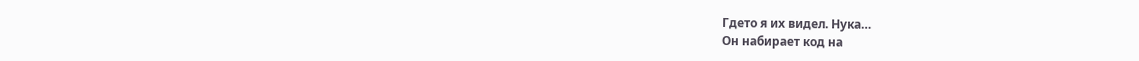Гдето я их видел. Нука…
Он набирает код на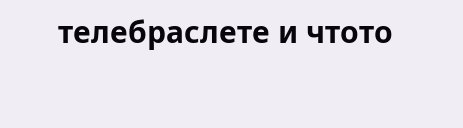телебраслете и чтото